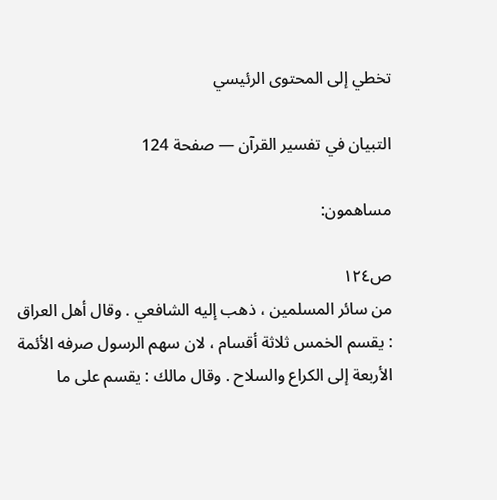تخطي إلى المحتوى الرئيسي

التبيان في تفسير القرآن — صفحة 124

مساهمون:

ص١٢٤
من سائر المسلمين ، ذهب إليه الشافعي . وقال أهل العراق : يقسم الخمس ثلاثة أقسام ، لان سهم الرسول صرفه الأئمة الأربعة إلى الكراع والسلاح . وقال مالك : يقسم على ما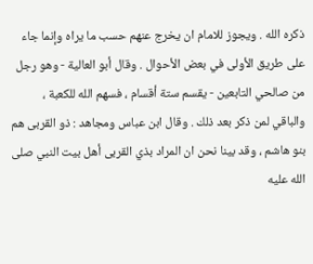ذكره الله . ويجوز للامام ان يخرج عنهم حسب ما يراه وإنما جاء على طريق الأولى في بعض الأحوال . وقال أبو العالية - وهو رجل من صالحي التابعين - يقسم ستة أقسام ، فسهم الله للكعبة ، والباقي لمن ذكر بعد ذلك . وقال ابن عباس ومجاهد : ذو القربى هم بنو هاشم ، وقد بينا نحن ان المراد بذي القربى أهل بيت النبي صلى الله عليه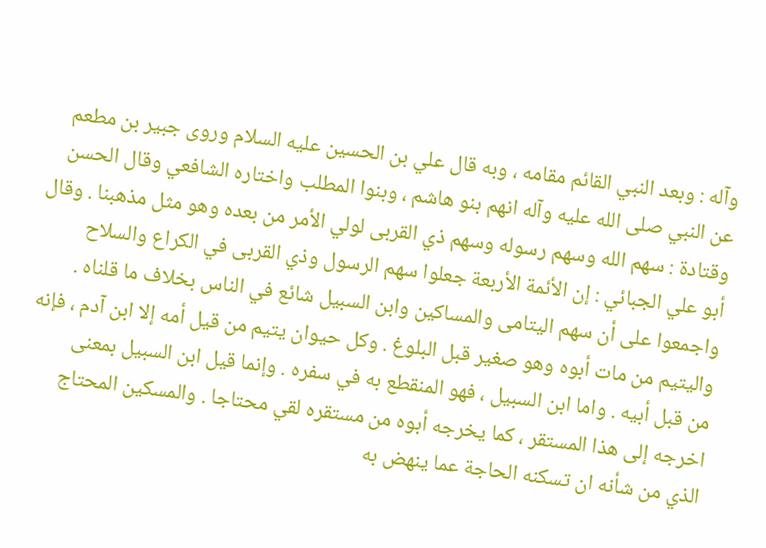وآله : وبعد النبي القائم مقامه ، وبه قال علي بن الحسين عليه السلام وروى جبير بن مطعم عن النبي صلى الله عليه وآله انهم بنو هاشم ، وبنوا المطلب واختاره الشافعي وقال الحسن وقتادة : سهم الله وسهم رسوله وسهم ذي القربى لولي الأمر من بعده وهو مثل مذهبنا . وقال أبو علي الجبائي : إن الأئمة الأربعة جعلوا سهم الرسول وذي القربى في الكراع والسلاح واجمعوا على أن سهم اليتامى والمساكين وابن السبيل شائع في الناس بخلاف ما قلناه . واليتيم من مات أبوه وهو صغير قبل البلوغ . وكل حيوان يتيم من قيل أمه إلا ابن آدم ، فإنه من قبل أبيه . واما ابن السبيل ، فهو المنقطع به في سفره . وإنما قيل ابن السبيل بمعنى اخرجه إلى هذا المستقر ، كما يخرجه أبوه من مستقره لقي محتاجا . والمسكين المحتاج الذي من شأنه ان تسكنه الحاجة عما ينهض به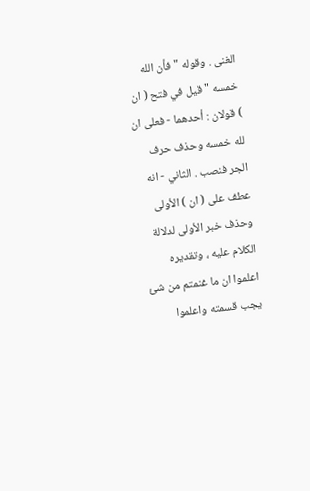الغنى . وقوله " فأن الله خمسه " قيل في فتح ( ان ) قولان : أحدهما - فعلى ان لله خمسه وحذف حرف الجر فنصب . الثاني - انه عطف على ( ان ) الأولى وحذف خبر الأولى لدلالة الكلام عليه ، وتقديره اعلموا ان ما غنمتم من شئ يجب قسمته واعلموا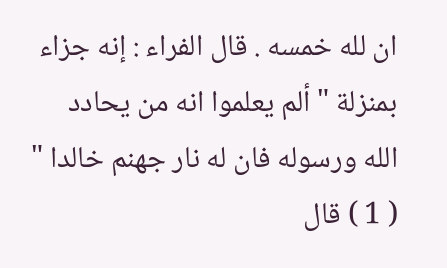ان لله خمسه . قال الفراء : إنه جزاء بمنزلة " ألم يعلموا انه من يحادد الله ورسوله فان له نار جهنم خالدا " ( 1 ) قال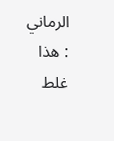الرماني : هذا غلط